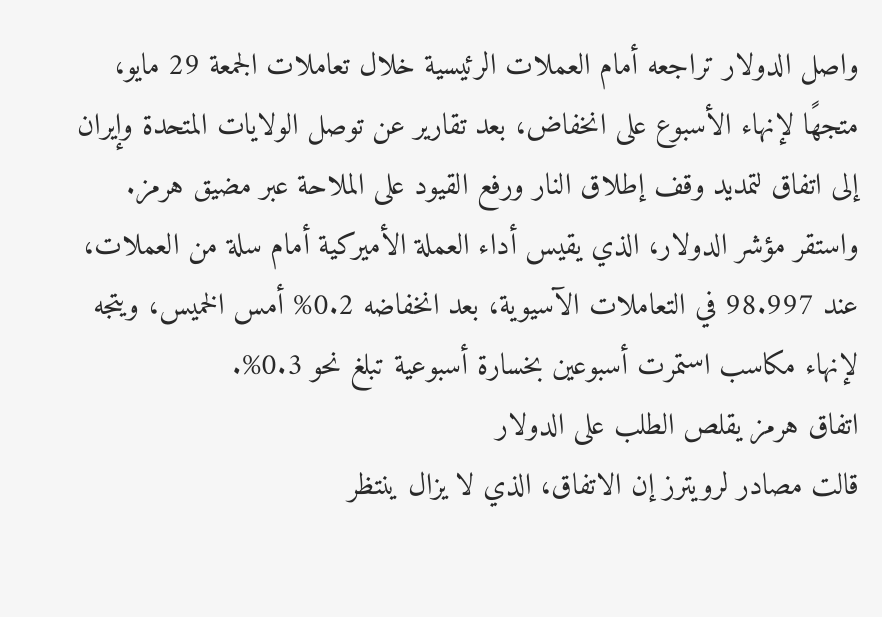واصل الدولار تراجعه أمام العملات الرئيسية خلال تعاملات الجمعة 29 مايو، متجهًا لإنهاء الأسبوع على انخفاض، بعد تقارير عن توصل الولايات المتحدة وإيران إلى اتفاق لتمديد وقف إطلاق النار ورفع القيود على الملاحة عبر مضيق هرمز.
واستقر مؤشر الدولار، الذي يقيس أداء العملة الأميركية أمام سلة من العملات، عند 98.997 في التعاملات الآسيوية، بعد انخفاضه 0.2% أمس الخميس، ويتجه لإنهاء مكاسب استمرت أسبوعين بخسارة أسبوعية تبلغ نحو 0.3%.
اتفاق هرمز يقلص الطلب على الدولار
قالت مصادر لرويترز إن الاتفاق، الذي لا يزال ينتظر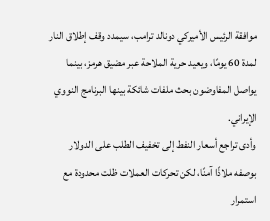موافقة الرئيس الأميركي دونالد ترامب، سيمدد وقف إطلاق النار لمدة 60 يومًا، ويعيد حرية الملاحة عبر مضيق هرمز، بينما يواصل المفاوضون بحث ملفات شائكة بينها البرنامج النووي الإيراني.
وأدى تراجع أسعار النفط إلى تخفيف الطلب على الدولار بوصفه ملاذًا آمنًا، لكن تحركات العملات ظلت محدودة مع استمرار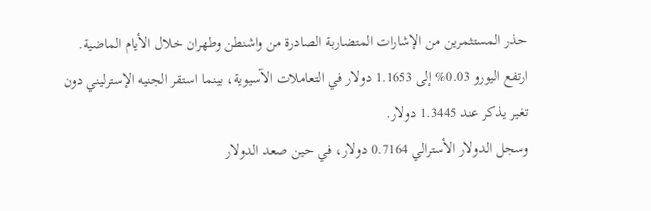حذر المستثمرين من الإشارات المتضاربة الصادرة من واشنطن وطهران خلال الأيام الماضية.
ارتفع اليورو 0.03% إلى 1.1653 دولار في التعاملات الآسيوية، بينما استقر الجنيه الإسترليني دون تغير يذكر عند 1.3445 دولار.
وسجل الدولار الأسترالي 0.7164 دولار، في حين صعد الدولار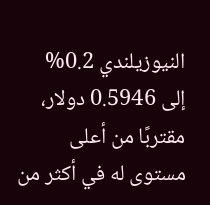النيوزيلندي 0.2% إلى 0.5946 دولار، مقتربًا من أعلى مستوى له في أكثر من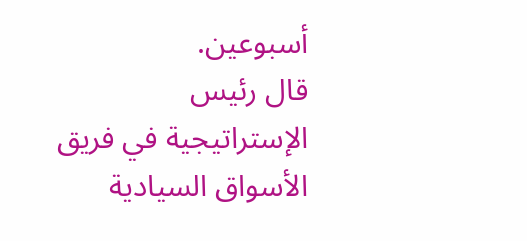أسبوعين.
قال رئيس الإستراتيجية في فريق الأسواق السيادية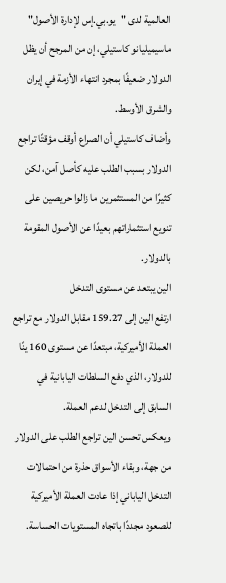العالمية لدى "يو.بي.إس لإدارة الأصول" ماسيميليانو كاستيلي، إن من المرجح أن يظل الدولار ضعيفًا بمجرد انتهاء الأزمة في إيران والشرق الأوسط.
وأضاف كاستيلي أن الصراع أوقف مؤقتًا تراجع الدولار بسبب الطلب عليه كأصل آمن، لكن كثيرًا من المستثمرين ما زالوا حريصين على تنويع استثماراتهم بعيدًا عن الأصول المقومة بالدولار.
الين يبتعد عن مستوى التدخل
ارتفع الين إلى 159.27 مقابل الدولار مع تراجع العملة الأميركية، مبتعدًا عن مستوى 160 ينًا للدولار، الذي دفع السلطات اليابانية في السابق إلى التدخل لدعم العملة.
ويعكس تحسن الين تراجع الطلب على الدولار من جهة، وبقاء الأسواق حذرة من احتمالات التدخل الياباني إذا عادت العملة الأميركية للصعود مجددًا باتجاه المستويات الحساسة.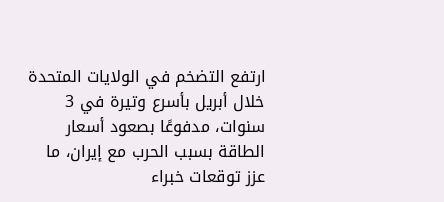ارتفع التضخم في الولايات المتحدة خلال أبريل بأسرع وتيرة في 3 سنوات، مدفوعًا بصعود أسعار الطاقة بسبب الحرب مع إيران، ما عزز توقعات خبراء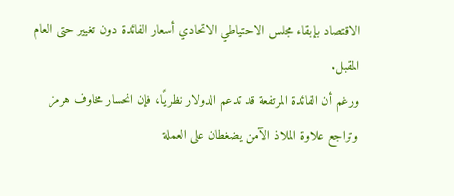الاقتصاد بإبقاء مجلس الاحتياطي الاتحادي أسعار الفائدة دون تغيير حتى العام المقبل.
ورغم أن الفائدة المرتفعة قد تدعم الدولار نظريًا، فإن انحسار مخاوف هرمز وتراجع علاوة الملاذ الآمن يضغطان على العملة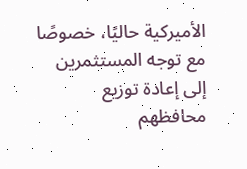الأميركية حاليًا، خصوصًا مع توجه المستثمرين إلى إعادة توزيع محافظهم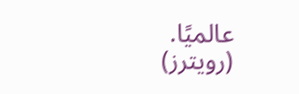عالميًا.
(رويترز)